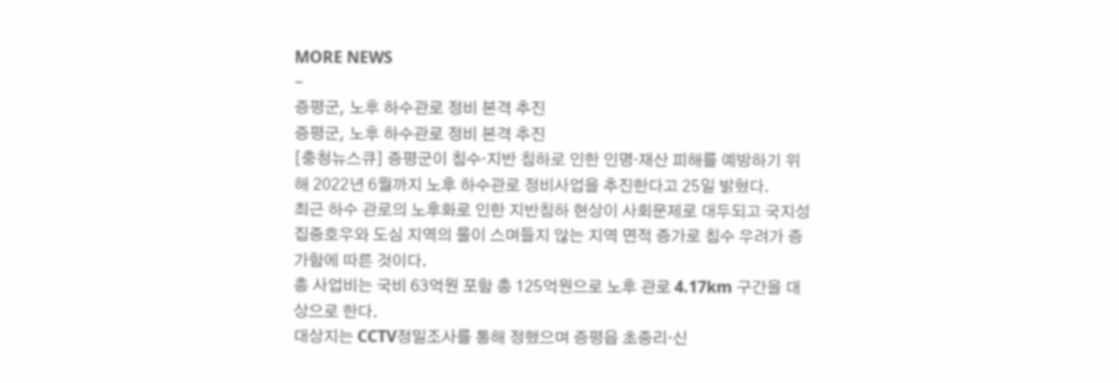MORE NEWS
-
증평군, 노후 하수관로 정비 본격 추진
증평군, 노후 하수관로 정비 본격 추진
[충청뉴스큐] 증평군이 침수·지반 침하로 인한 인명·재산 피해를 예방하기 위해 2022년 6월까지 노후 하수관로 정비사업을 추진한다고 25일 밝혔다.
최근 하수 관로의 노후화로 인한 지반침하 현상이 사회문제로 대두되고 국지성 집중호우와 도심 지역의 물이 스며들지 않는 지역 면적 증가로 침수 우려가 증가함에 따른 것이다.
총 사업비는 국비 63억원 포함 총 125억원으로 노후 관로 4.17km 구간을 대상으로 한다.
대상지는 CCTV정밀조사를 통해 정했으며 증평읍 초중리·신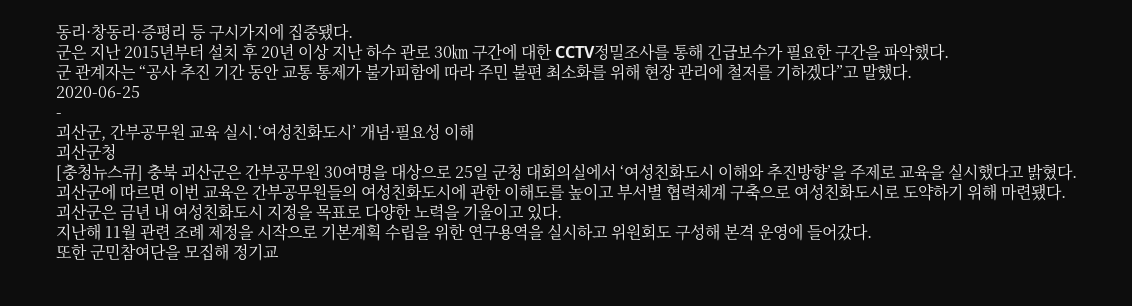동리·창동리·증평리 등 구시가지에 집중됐다.
군은 지난 2015년부터 설치 후 20년 이상 지난 하수 관로 30㎞ 구간에 대한 CCTV정밀조사를 통해 긴급보수가 필요한 구간을 파악했다.
군 관계자는 “공사 추진 기간 동안 교통 통제가 불가피함에 따라 주민 불편 최소화를 위해 현장 관리에 철저를 기하겠다”고 말했다.
2020-06-25
-
괴산군, 간부공무원 교육 실시.‘여성친화도시’ 개념·필요성 이해
괴산군청
[충청뉴스큐] 충북 괴산군은 간부공무원 30여명을 대상으로 25일 군청 대회의실에서 ‘여성친화도시 이해와 추진방향’을 주제로 교육을 실시했다고 밝혔다.
괴산군에 따르면 이번 교육은 간부공무원들의 여성친화도시에 관한 이해도를 높이고 부서별 협력체계 구축으로 여성친화도시로 도약하기 위해 마련됐다.
괴산군은 금년 내 여성친화도시 지정을 목표로 다양한 노력을 기울이고 있다.
지난해 11월 관련 조례 제정을 시작으로 기본계획 수립을 위한 연구용역을 실시하고 위원회도 구성해 본격 운영에 들어갔다.
또한 군민참여단을 모집해 정기교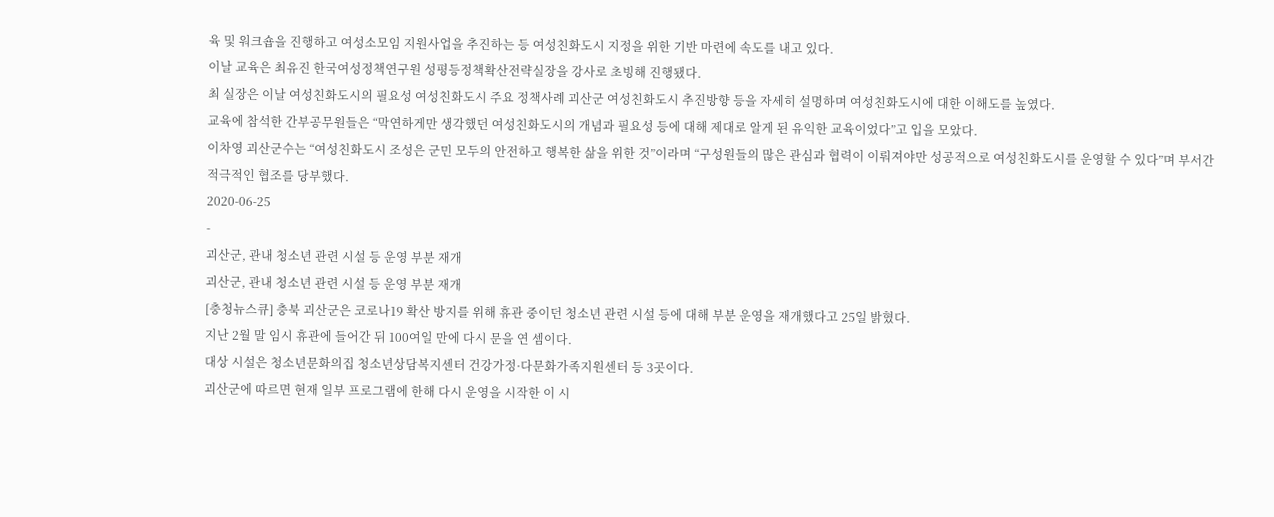육 및 워크숍을 진행하고 여성소모임 지원사업을 추진하는 등 여성친화도시 지정을 위한 기반 마련에 속도를 내고 있다.
이날 교육은 최유진 한국여성정책연구원 성평등정책확산전략실장을 강사로 초빙해 진행됐다.
최 실장은 이날 여성친화도시의 필요성 여성친화도시 주요 정책사례 괴산군 여성친화도시 추진방향 등을 자세히 설명하며 여성친화도시에 대한 이해도를 높였다.
교육에 참석한 간부공무원들은 “막연하게만 생각했던 여성친화도시의 개념과 필요성 등에 대해 제대로 알게 된 유익한 교육이었다”고 입을 모았다.
이차영 괴산군수는 “여성친화도시 조성은 군민 모두의 안전하고 행복한 삶을 위한 것”이라며 “구성원들의 많은 관심과 협력이 이뤄져야만 성공적으로 여성친화도시를 운영할 수 있다”며 부서간 적극적인 협조를 당부했다.
2020-06-25
-
괴산군, 관내 청소년 관련 시설 등 운영 부분 재개
괴산군, 관내 청소년 관련 시설 등 운영 부분 재개
[충청뉴스큐] 충북 괴산군은 코로나19 확산 방지를 위해 휴관 중이던 청소년 관련 시설 등에 대해 부분 운영을 재개했다고 25일 밝혔다.
지난 2월 말 임시 휴관에 들어간 뒤 100여일 만에 다시 문을 연 셈이다.
대상 시설은 청소년문화의집 청소년상담복지센터 건강가정·다문화가족지원센터 등 3곳이다.
괴산군에 따르면 현재 일부 프로그램에 한해 다시 운영을 시작한 이 시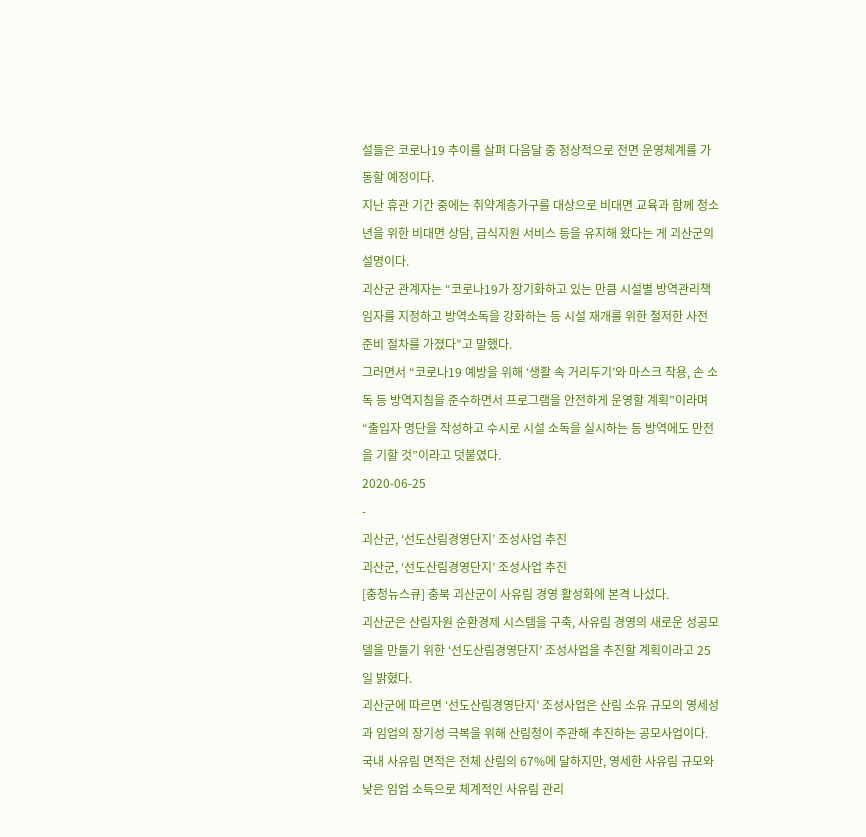설들은 코로나19 추이를 살펴 다음달 중 정상적으로 전면 운영체계를 가동할 예정이다.
지난 휴관 기간 중에는 취약계층가구를 대상으로 비대면 교육과 함께 청소년을 위한 비대면 상담, 급식지원 서비스 등을 유지해 왔다는 게 괴산군의 설명이다.
괴산군 관계자는 “코로나19가 장기화하고 있는 만큼 시설별 방역관리책임자를 지정하고 방역소독을 강화하는 등 시설 재개를 위한 철저한 사전 준비 절차를 가졌다”고 말했다.
그러면서 “코로나19 예방을 위해 ‘생활 속 거리두기’와 마스크 착용, 손 소독 등 방역지침을 준수하면서 프로그램을 안전하게 운영할 계획”이라며 “출입자 명단을 작성하고 수시로 시설 소독을 실시하는 등 방역에도 만전을 기할 것”이라고 덧붙였다.
2020-06-25
-
괴산군, ‘선도산림경영단지’ 조성사업 추진
괴산군, ‘선도산림경영단지’ 조성사업 추진
[충청뉴스큐] 충북 괴산군이 사유림 경영 활성화에 본격 나섰다.
괴산군은 산림자원 순환경제 시스템을 구축, 사유림 경영의 새로운 성공모델을 만들기 위한 ‘선도산림경영단지’ 조성사업을 추진할 계획이라고 25일 밝혔다.
괴산군에 따르면 ‘선도산림경영단지’ 조성사업은 산림 소유 규모의 영세성과 임업의 장기성 극복을 위해 산림청이 주관해 추진하는 공모사업이다.
국내 사유림 면적은 전체 산림의 67%에 달하지만, 영세한 사유림 규모와 낮은 임업 소득으로 체계적인 사유림 관리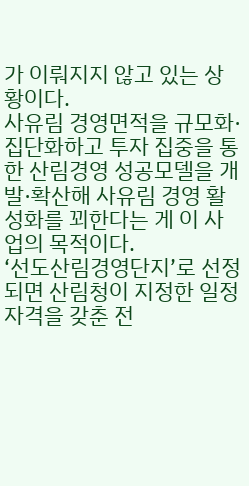가 이뤄지지 않고 있는 상황이다.
사유림 경영면적을 규모화·집단화하고 투자 집중을 통한 산림경영 성공모델을 개발·확산해 사유림 경영 활성화를 꾀한다는 게 이 사업의 목적이다.
‘선도산림경영단지’로 선정되면 산림청이 지정한 일정 자격을 갖춘 전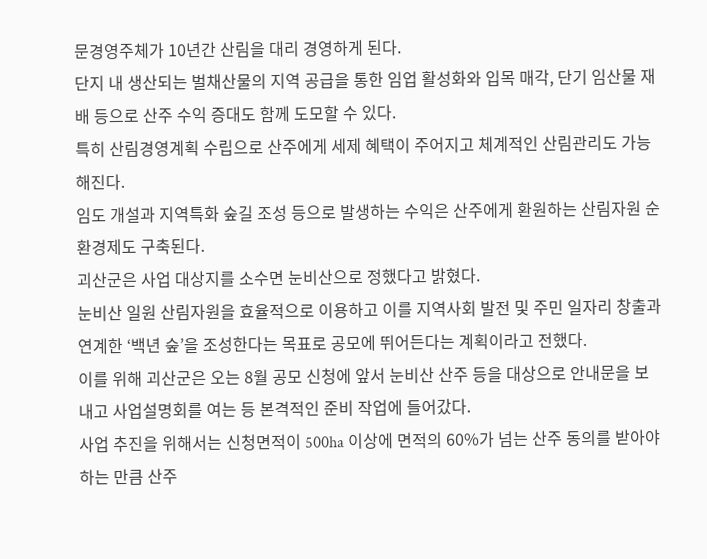문경영주체가 10년간 산림을 대리 경영하게 된다.
단지 내 생산되는 벌채산물의 지역 공급을 통한 임업 활성화와 입목 매각, 단기 임산물 재배 등으로 산주 수익 증대도 함께 도모할 수 있다.
특히 산림경영계획 수립으로 산주에게 세제 혜택이 주어지고 체계적인 산림관리도 가능해진다.
임도 개설과 지역특화 숲길 조성 등으로 발생하는 수익은 산주에게 환원하는 산림자원 순환경제도 구축된다.
괴산군은 사업 대상지를 소수면 눈비산으로 정했다고 밝혔다.
눈비산 일원 산림자원을 효율적으로 이용하고 이를 지역사회 발전 및 주민 일자리 창출과 연계한 ‘백년 숲’을 조성한다는 목표로 공모에 뛰어든다는 계획이라고 전했다.
이를 위해 괴산군은 오는 8월 공모 신청에 앞서 눈비산 산주 등을 대상으로 안내문을 보내고 사업설명회를 여는 등 본격적인 준비 작업에 들어갔다.
사업 추진을 위해서는 신청면적이 500ha 이상에 면적의 60%가 넘는 산주 동의를 받아야 하는 만큼 산주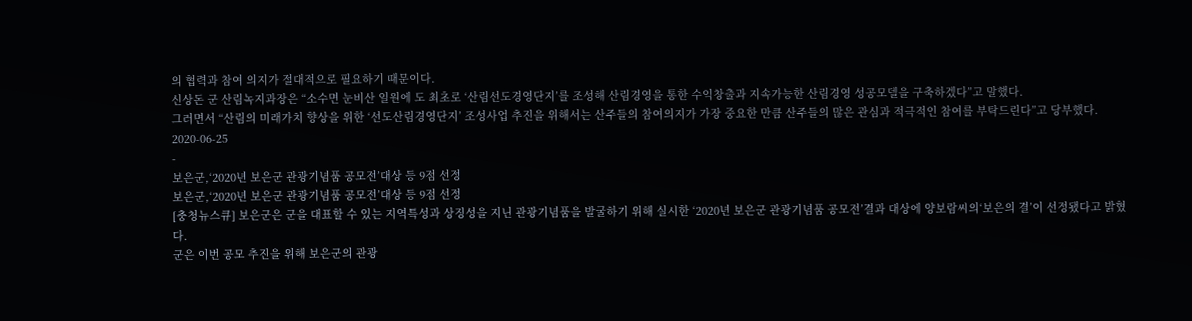의 협력과 참여 의지가 절대적으로 필요하기 때문이다.
신상돈 군 산림녹지과장은 “소수면 눈비산 일원에 도 최초로 ‘산림선도경영단지’를 조성해 산림경영을 통한 수익창출과 지속가능한 산림경영 성공모델을 구축하겠다”고 말했다.
그러면서 “산림의 미래가치 향상을 위한 ‘선도산림경영단지’ 조성사업 추진을 위해서는 산주들의 참여의지가 가장 중요한 만큼 산주들의 많은 관심과 적극적인 참여를 부탁드린다”고 당부했다.
2020-06-25
-
보은군,‘2020년 보은군 관광기념품 공모전’대상 등 9점 선정
보은군,‘2020년 보은군 관광기념품 공모전’대상 등 9점 선정
[충청뉴스큐] 보은군은 군을 대표할 수 있는 지역특성과 상징성을 지닌 관광기념품을 발굴하기 위해 실시한 ‘2020년 보은군 관광기념품 공모전’결과 대상에 양보람씨의‘보은의 결’이 선정됐다고 밝혔다.
군은 이번 공모 추진을 위해 보은군의 관광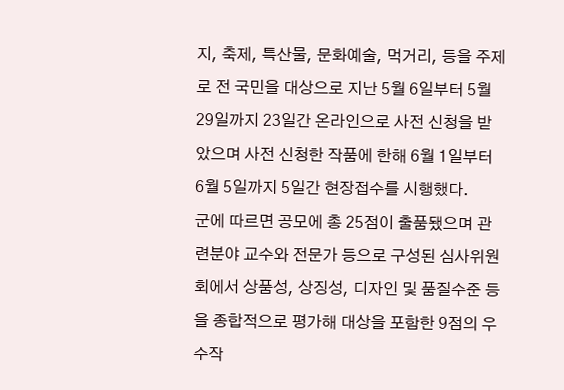지, 축제, 특산물, 문화예술, 먹거리, 등을 주제로 전 국민을 대상으로 지난 5월 6일부터 5월 29일까지 23일간 온라인으로 사전 신청을 받았으며 사전 신청한 작품에 한해 6월 1일부터 6월 5일까지 5일간 현장접수를 시행했다.
군에 따르면 공모에 총 25점이 출품됐으며 관련분야 교수와 전문가 등으로 구성된 심사위원회에서 상품성, 상징성, 디자인 및 품질수준 등을 종합적으로 평가해 대상을 포함한 9점의 우수작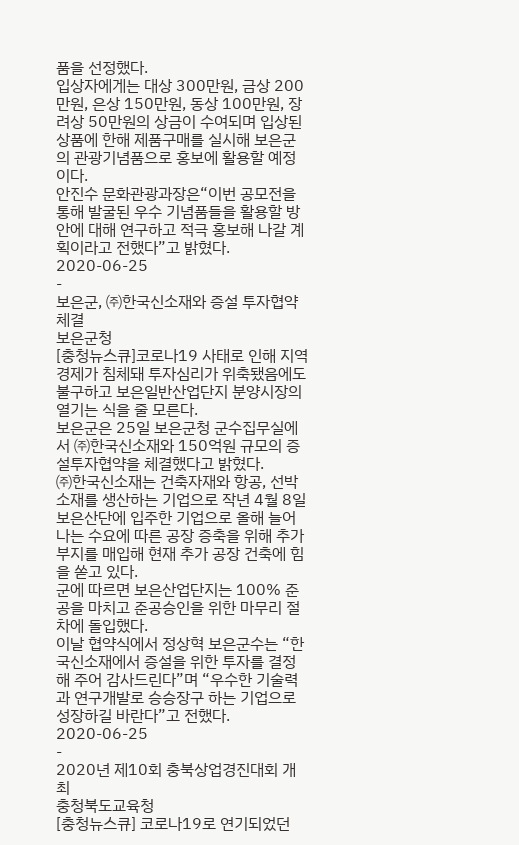품을 선정했다.
입상자에게는 대상 300만원, 금상 200만원, 은상 150만원, 동상 100만원, 장려상 50만원의 상금이 수여되며 입상된 상품에 한해 제품구매를 실시해 보은군의 관광기념품으로 홍보에 활용할 예정이다.
안진수 문화관광과장은“이번 공모전을 통해 발굴된 우수 기념품들을 활용할 방안에 대해 연구하고 적극 홍보해 나갈 계획이라고 전했다”고 밝혔다.
2020-06-25
-
보은군, ㈜한국신소재와 증설 투자협약 체결
보은군청
[충청뉴스큐]코로나19 사태로 인해 지역경제가 침체돼 투자심리가 위축됐음에도 불구하고 보은일반산업단지 분양시장의 열기는 식을 줄 모른다.
보은군은 25일 보은군청 군수집무실에서 ㈜한국신소재와 150억원 규모의 증설투자협약을 체결했다고 밝혔다.
㈜한국신소재는 건축자재와 항공, 선박 소재를 생산하는 기업으로 작년 4월 8일 보은산단에 입주한 기업으로 올해 늘어나는 수요에 따른 공장 증축을 위해 추가 부지를 매입해 현재 추가 공장 건축에 힘을 쏟고 있다.
군에 따르면 보은산업단지는 100% 준공을 마치고 준공승인을 위한 마무리 절차에 돌입했다.
이날 협약식에서 정상혁 보은군수는 “한국신소재에서 증설을 위한 투자를 결정해 주어 감사드린다”며 “우수한 기술력과 연구개발로 승승장구 하는 기업으로 성장하길 바란다”고 전했다.
2020-06-25
-
2020년 제10회 충북상업경진대회 개최
충청북도교육청
[충청뉴스큐] 코로나19로 연기되었던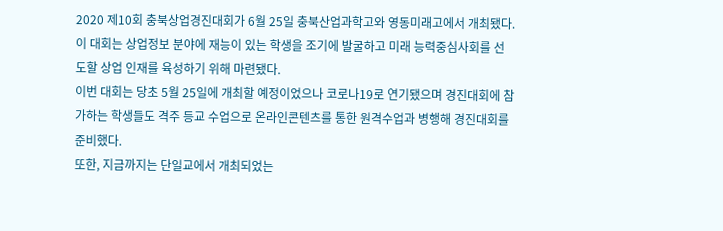2020 제10회 충북상업경진대회가 6월 25일 충북산업과학고와 영동미래고에서 개최됐다.
이 대회는 상업정보 분야에 재능이 있는 학생을 조기에 발굴하고 미래 능력중심사회를 선도할 상업 인재를 육성하기 위해 마련됐다.
이번 대회는 당초 5월 25일에 개최할 예정이었으나 코로나19로 연기됐으며 경진대회에 참가하는 학생들도 격주 등교 수업으로 온라인콘텐츠를 통한 원격수업과 병행해 경진대회를 준비했다.
또한, 지금까지는 단일교에서 개최되었는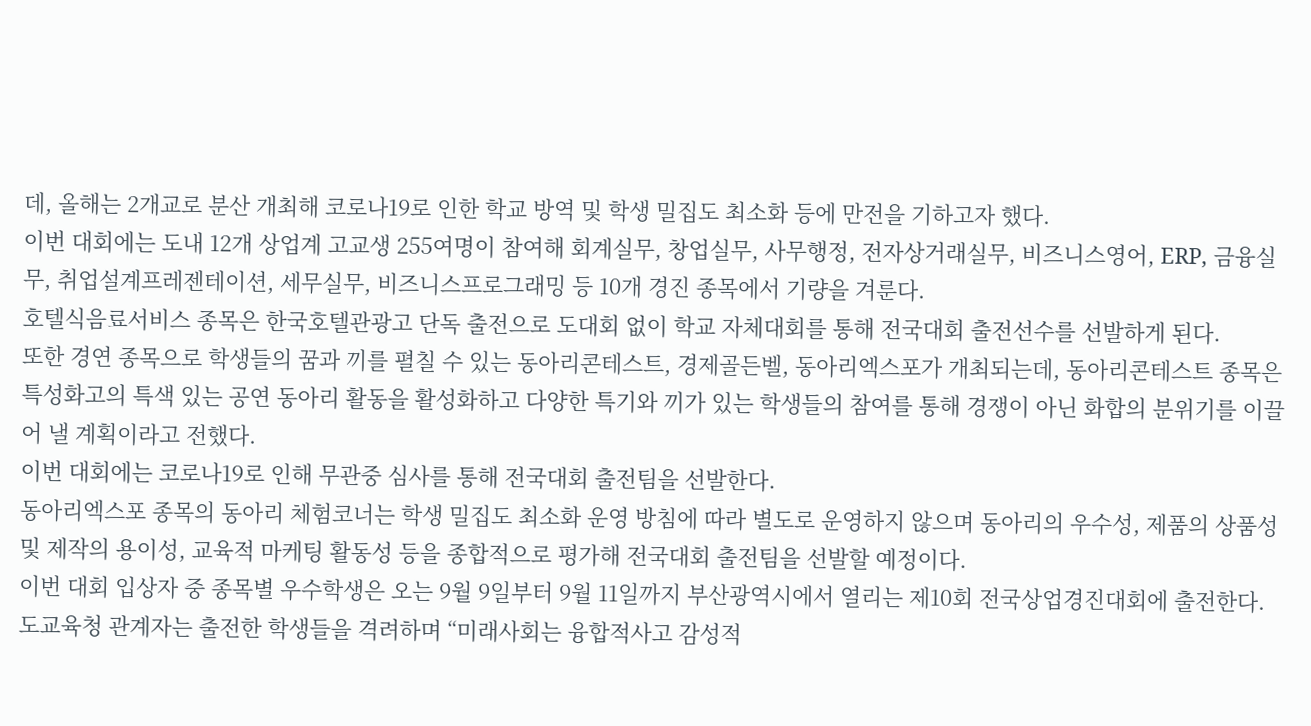데, 올해는 2개교로 분산 개최해 코로나19로 인한 학교 방역 및 학생 밀집도 최소화 등에 만전을 기하고자 했다.
이번 대회에는 도내 12개 상업계 고교생 255여명이 참여해 회계실무, 창업실무, 사무행정, 전자상거래실무, 비즈니스영어, ERP, 금융실무, 취업설계프레젠테이션, 세무실무, 비즈니스프로그래밍 등 10개 경진 종목에서 기량을 겨룬다.
호텔식음료서비스 종목은 한국호텔관광고 단독 출전으로 도대회 없이 학교 자체대회를 통해 전국대회 출전선수를 선발하게 된다.
또한 경연 종목으로 학생들의 꿈과 끼를 펼칠 수 있는 동아리콘테스트, 경제골든벨, 동아리엑스포가 개최되는데, 동아리콘테스트 종목은 특성화고의 특색 있는 공연 동아리 활동을 활성화하고 다양한 특기와 끼가 있는 학생들의 참여를 통해 경쟁이 아닌 화합의 분위기를 이끌어 낼 계획이라고 전했다.
이번 대회에는 코로나19로 인해 무관중 심사를 통해 전국대회 출전팀을 선발한다.
동아리엑스포 종목의 동아리 체험코너는 학생 밀집도 최소화 운영 방침에 따라 별도로 운영하지 않으며 동아리의 우수성, 제품의 상품성 및 제작의 용이성, 교육적 마케팅 활동성 등을 종합적으로 평가해 전국대회 출전팀을 선발할 예정이다.
이번 대회 입상자 중 종목별 우수학생은 오는 9월 9일부터 9월 11일까지 부산광역시에서 열리는 제10회 전국상업경진대회에 출전한다.
도교육청 관계자는 출전한 학생들을 격려하며 “미래사회는 융합적사고 감성적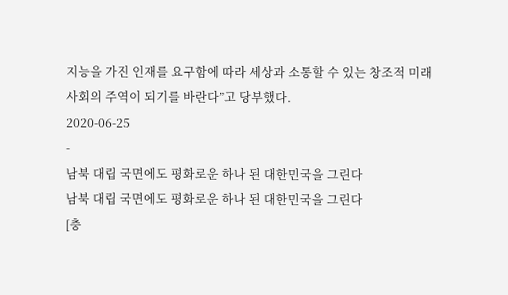지능을 가진 인재를 요구함에 따라 세상과 소통할 수 있는 창조적 미래 사회의 주역이 되기를 바란다”고 당부했다.
2020-06-25
-
남북 대립 국면에도 평화로운 하나 된 대한민국을 그린다
남북 대립 국면에도 평화로운 하나 된 대한민국을 그린다
[충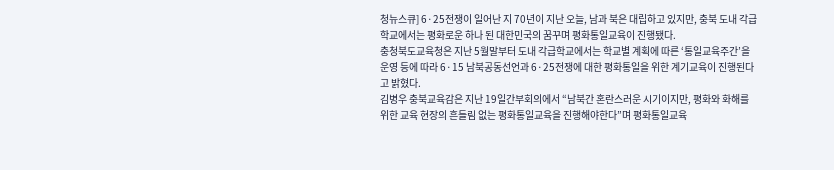청뉴스큐] 6·25전쟁이 일어난 지 70년이 지난 오늘, 남과 북은 대립하고 있지만, 충북 도내 각급 학교에서는 평화로운 하나 된 대한민국의 꿈꾸며 평화통일교육이 진행됐다.
충청북도교육청은 지난 5월말부터 도내 각급학교에서는 학교별 계획에 따른 ‘통일교육주간’을 운영 등에 따라 6·15 남북공동선언과 6·25전쟁에 대한 평화통일을 위한 계기교육이 진행된다고 밝혔다.
김병우 충북교육감은 지난 19일간부회의에서 “남북간 혼란스러운 시기이지만, 평화와 화해를 위한 교육 현장의 흔들림 없는 평화통일교육을 진행해야한다”며 평화통일교육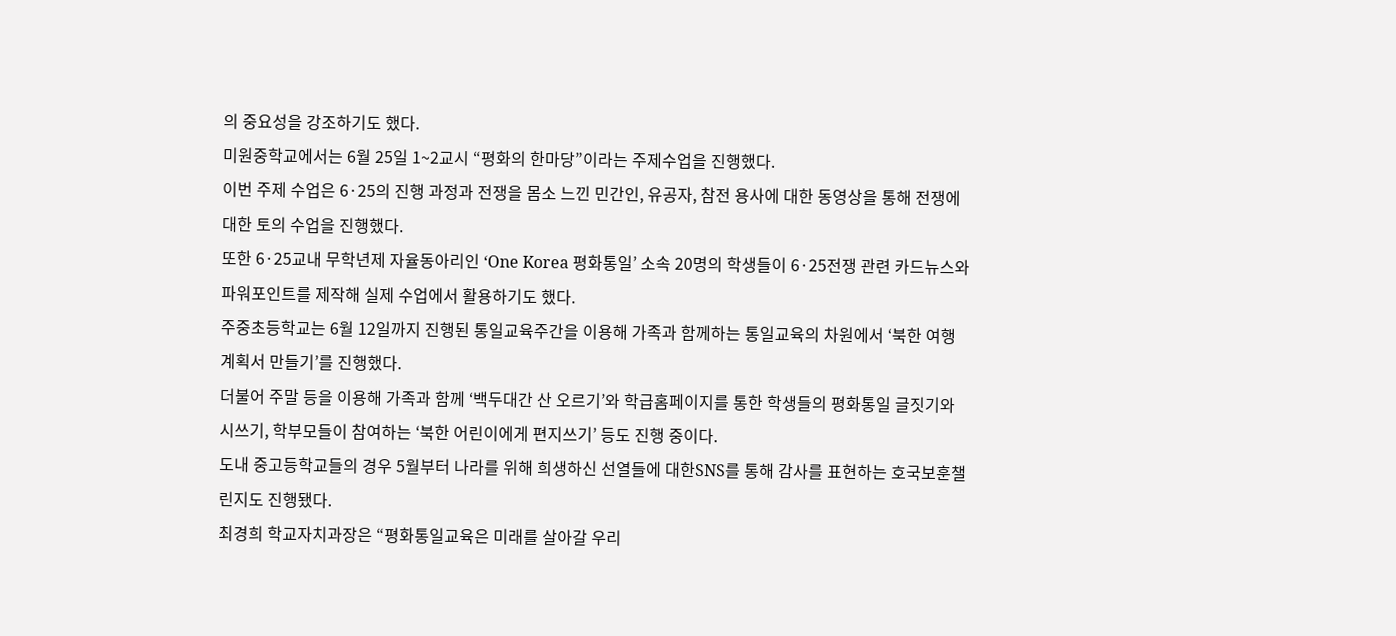의 중요성을 강조하기도 했다.
미원중학교에서는 6월 25일 1~2교시 “평화의 한마당”이라는 주제수업을 진행했다.
이번 주제 수업은 6·25의 진행 과정과 전쟁을 몸소 느낀 민간인, 유공자, 참전 용사에 대한 동영상을 통해 전쟁에 대한 토의 수업을 진행했다.
또한 6·25교내 무학년제 자율동아리인 ‘One Korea 평화통일’ 소속 20명의 학생들이 6·25전쟁 관련 카드뉴스와 파워포인트를 제작해 실제 수업에서 활용하기도 했다.
주중초등학교는 6월 12일까지 진행된 통일교육주간을 이용해 가족과 함께하는 통일교육의 차원에서 ‘북한 여행 계획서 만들기’를 진행했다.
더불어 주말 등을 이용해 가족과 함께 ‘백두대간 산 오르기’와 학급홈페이지를 통한 학생들의 평화통일 글짓기와 시쓰기, 학부모들이 참여하는 ‘북한 어린이에게 편지쓰기’ 등도 진행 중이다.
도내 중고등학교들의 경우 5월부터 나라를 위해 희생하신 선열들에 대한SNS를 통해 감사를 표현하는 호국보훈챌린지도 진행됐다.
최경희 학교자치과장은 “평화통일교육은 미래를 살아갈 우리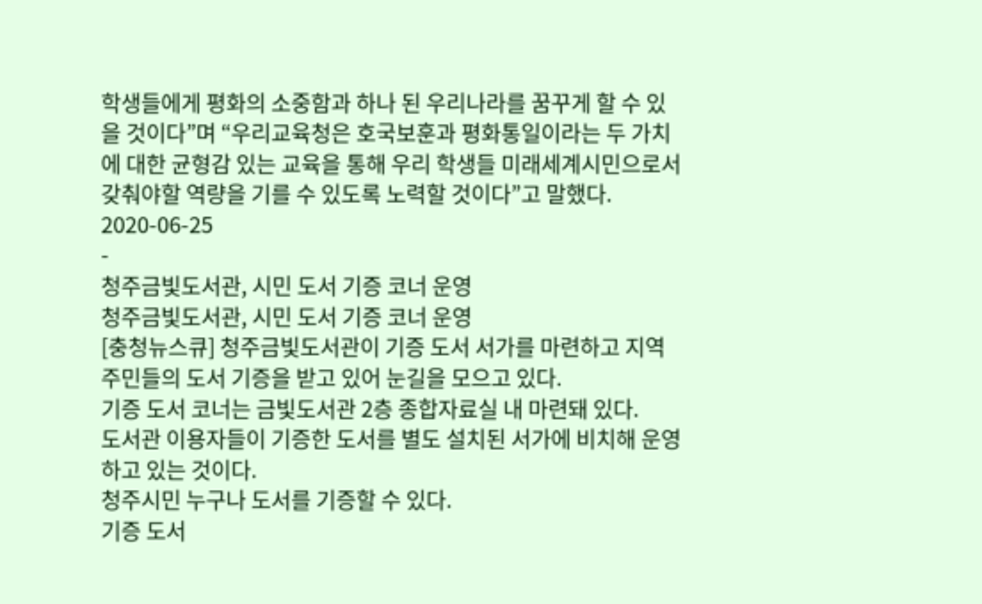학생들에게 평화의 소중함과 하나 된 우리나라를 꿈꾸게 할 수 있을 것이다”며 “우리교육청은 호국보훈과 평화통일이라는 두 가치에 대한 균형감 있는 교육을 통해 우리 학생들 미래세계시민으로서 갖춰야할 역량을 기를 수 있도록 노력할 것이다”고 말했다.
2020-06-25
-
청주금빛도서관, 시민 도서 기증 코너 운영
청주금빛도서관, 시민 도서 기증 코너 운영
[충청뉴스큐] 청주금빛도서관이 기증 도서 서가를 마련하고 지역 주민들의 도서 기증을 받고 있어 눈길을 모으고 있다.
기증 도서 코너는 금빛도서관 2층 종합자료실 내 마련돼 있다.
도서관 이용자들이 기증한 도서를 별도 설치된 서가에 비치해 운영하고 있는 것이다.
청주시민 누구나 도서를 기증할 수 있다.
기증 도서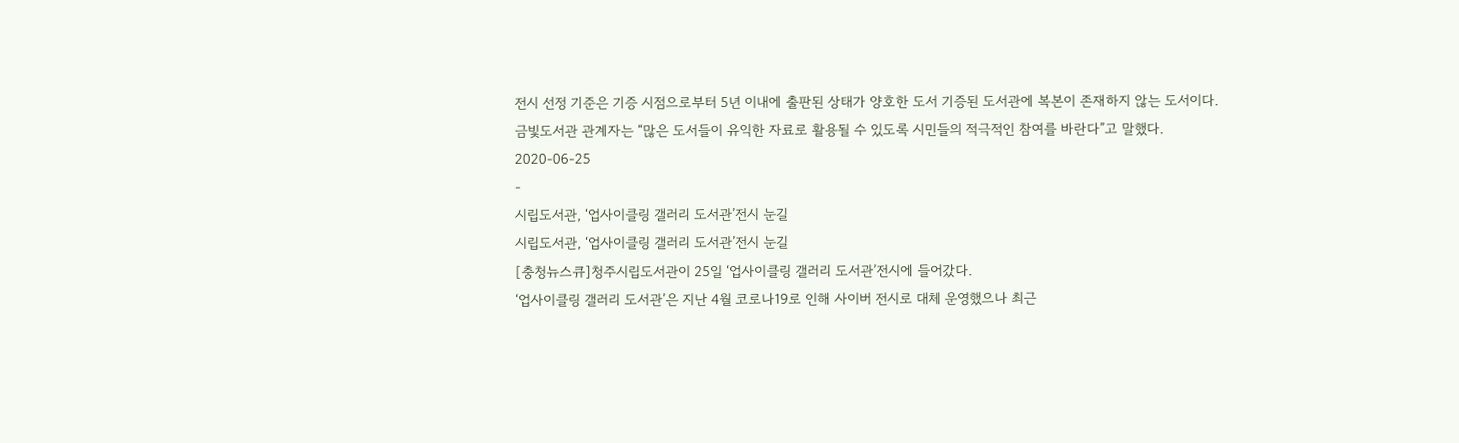전시 선정 기준은 기증 시점으로부터 5년 이내에 출판된 상태가 양호한 도서 기증된 도서관에 복본이 존재하지 않는 도서이다.
금빛도서관 관계자는 “많은 도서들이 유익한 자료로 활용될 수 있도록 시민들의 적극적인 참여를 바란다”고 말했다.
2020-06-25
-
시립도서관, ‘업사이클링 갤러리 도서관’전시 눈길
시립도서관, ‘업사이클링 갤러리 도서관’전시 눈길
[충청뉴스큐]청주시립도서관이 25일 ‘업사이클링 갤러리 도서관’전시에 들어갔다.
‘업사이클링 갤러리 도서관’은 지난 4월 코로나19로 인해 사이버 전시로 대체 운영했으나 최근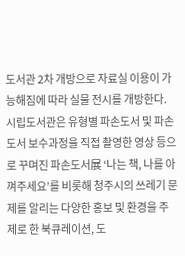도서관 2차 개방으로 자료실 이용이 가능해짐에 따라 실물 전시를 개방한다.
시립도서관은 유형별 파손도서 및 파손도서 보수과정을 직접 촬영한 영상 등으로 꾸며진 파손도서展 ‘나는 책, 나를 아껴주세요’를 비롯해 청주시의 쓰레기 문제를 알리는 다양한 홍보 및 환경을 주제로 한 북큐레이션, 도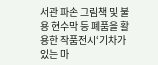서관 파손 그림책 및 불용 현수막 등 폐품을 활용한 작품전시‘기차가 있는 마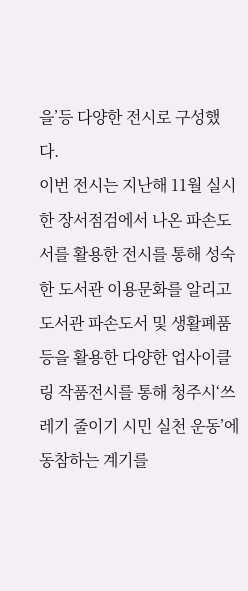을’등 다양한 전시로 구성했다.
이번 전시는 지난해 11월 실시한 장서점검에서 나온 파손도서를 활용한 전시를 통해 성숙한 도서관 이용문화를 알리고 도서관 파손도서 및 생활폐품 등을 활용한 다양한 업사이클링 작품전시를 통해 청주시‘쓰레기 줄이기 시민 실천 운동’에 동참하는 계기를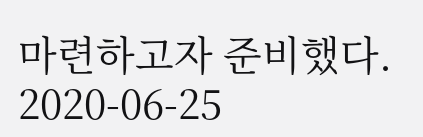마련하고자 준비했다.
2020-06-25